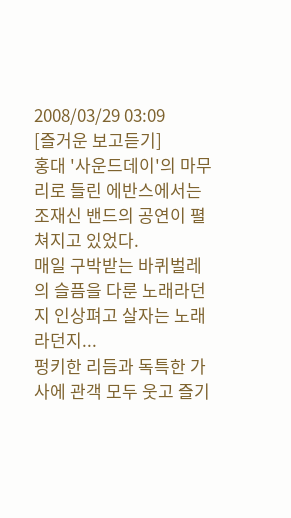2008/03/29 03:09
[즐거운 보고듣기]
홍대 '사운드데이'의 마무리로 들린 에반스에서는 조재신 밴드의 공연이 펼쳐지고 있었다.
매일 구박받는 바퀴벌레의 슬픔을 다룬 노래라던지 인상펴고 살자는 노래라던지...
펑키한 리듬과 독특한 가사에 관객 모두 웃고 즐기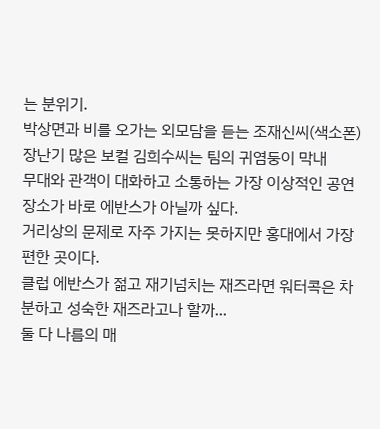는 분위기.
박상면과 비를 오가는 외모담을 듣는 조재신씨(색소폰)
장난기 많은 보컬 김희수씨는 팀의 귀염둥이 막내
무대와 관객이 대화하고 소통하는 가장 이상적인 공연장소가 바로 에반스가 아닐까 싶다.
거리상의 문제로 자주 가지는 못하지만 홍대에서 가장 편한 곳이다.
클럽 에반스가 젊고 재기넘치는 재즈라면 워터콕은 차분하고 성숙한 재즈라고나 할까...
둘 다 나름의 매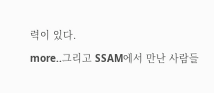력이 있다.
more..그리고 SSAM에서 만난 사람들